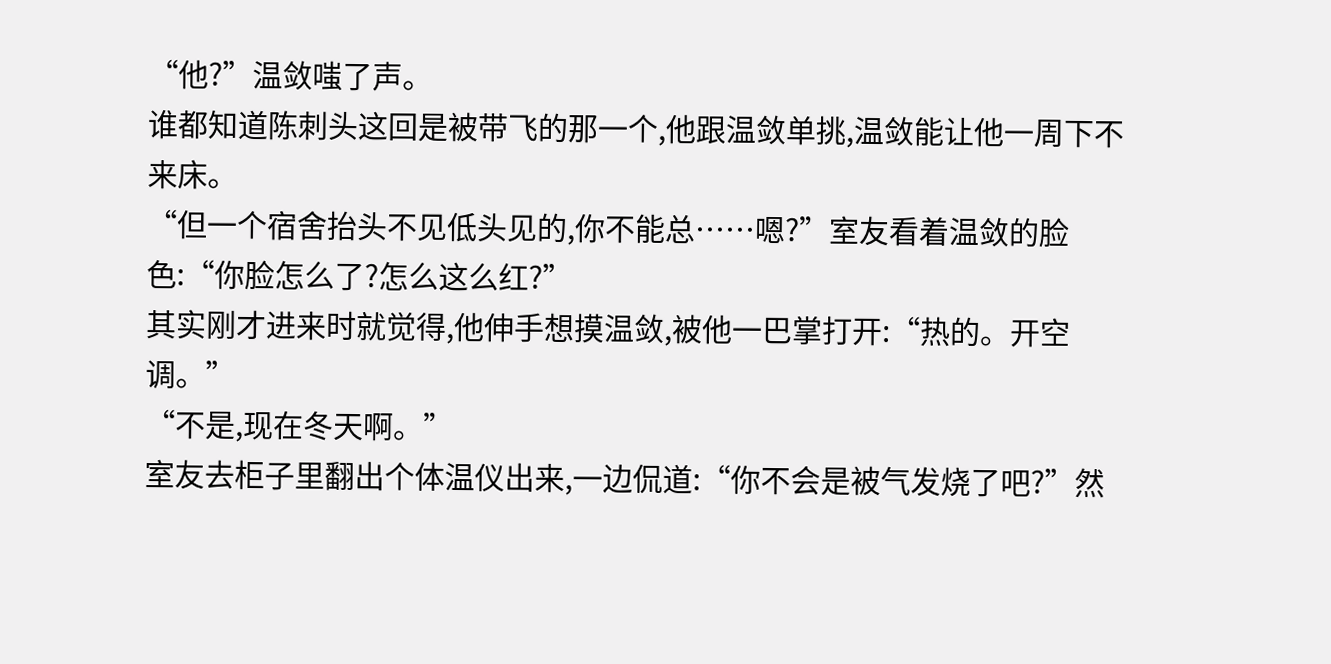“他?”温敛嗤了声。
谁都知道陈刺头这回是被带飞的那一个,他跟温敛单挑,温敛能让他一周下不来床。
“但一个宿舍抬头不见低头见的,你不能总……嗯?”室友看着温敛的脸色:“你脸怎么了?怎么这么红?”
其实刚才进来时就觉得,他伸手想摸温敛,被他一巴掌打开:“热的。开空调。”
“不是,现在冬天啊。”
室友去柜子里翻出个体温仪出来,一边侃道:“你不会是被气发烧了吧?”然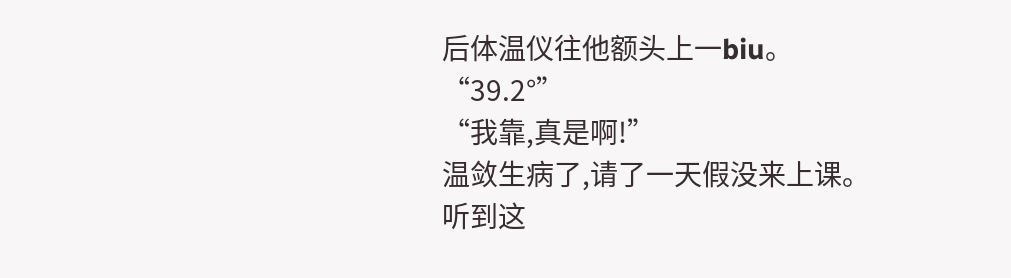后体温仪往他额头上一biu。
“39.2°”
“我靠,真是啊!”
温敛生病了,请了一天假没来上课。
听到这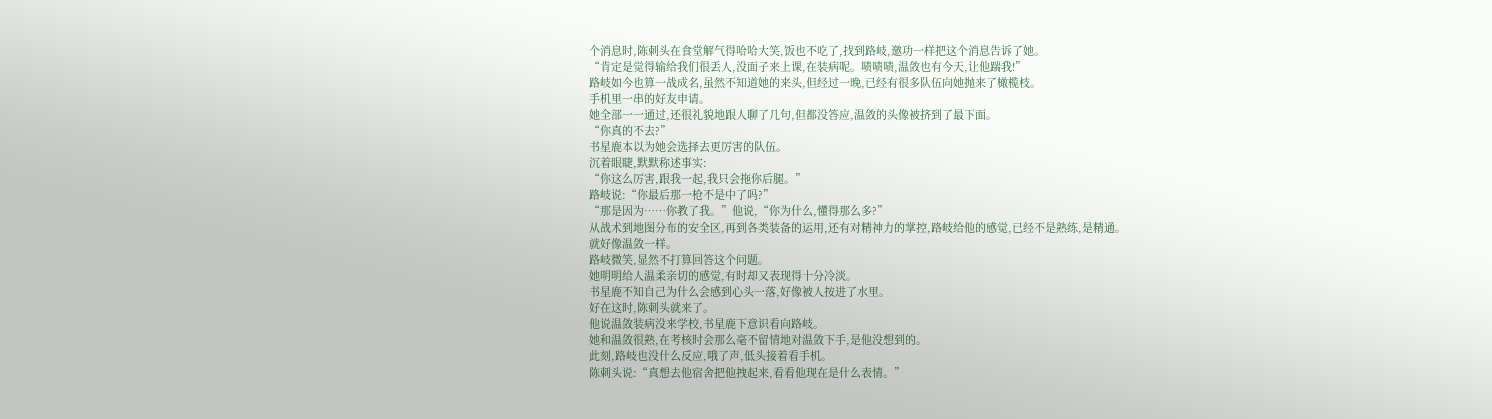个消息时,陈刺头在食堂解气得哈哈大笑,饭也不吃了,找到路岐,邀功一样把这个消息告诉了她。
“肯定是觉得输给我们很丢人,没面子来上课,在装病呢。啧啧啧,温敛也有今天,让他踹我!”
路岐如今也算一战成名,虽然不知道她的来头,但经过一晚,已经有很多队伍向她抛来了橄榄枝。
手机里一串的好友申请。
她全部一一通过,还很礼貌地跟人聊了几句,但都没答应,温敛的头像被挤到了最下面。
“你真的不去?”
书星鹿本以为她会选择去更厉害的队伍。
沉着眼睫,默默称述事实:
“你这么厉害,跟我一起,我只会拖你后腿。”
路岐说:“你最后那一枪不是中了吗?”
“那是因为……你教了我。”他说,“你为什么,懂得那么多?”
从战术到地图分布的安全区,再到各类装备的运用,还有对精神力的掌控,路岐给他的感觉,已经不是熟练,是精通。
就好像温敛一样。
路岐微笑,显然不打算回答这个问题。
她明明给人温柔亲切的感觉,有时却又表现得十分冷淡。
书星鹿不知自己为什么会感到心头一落,好像被人按进了水里。
好在这时,陈刺头就来了。
他说温敛装病没来学校,书星鹿下意识看向路岐。
她和温敛很熟,在考核时会那么毫不留情地对温敛下手,是他没想到的。
此刻,路岐也没什么反应,哦了声,低头接着看手机。
陈刺头说:“真想去他宿舍把他拽起来,看看他现在是什么表情。”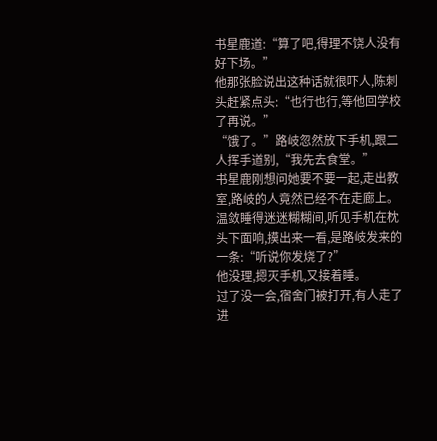书星鹿道:“算了吧,得理不饶人没有好下场。”
他那张脸说出这种话就很吓人,陈刺头赶紧点头:“也行也行,等他回学校了再说。”
“饿了。”路岐忽然放下手机,跟二人挥手道别,“我先去食堂。”
书星鹿刚想问她要不要一起,走出教室,路岐的人竟然已经不在走廊上。
温敛睡得迷迷糊糊间,听见手机在枕头下面响,摸出来一看,是路岐发来的一条:“听说你发烧了?”
他没理,摁灭手机,又接着睡。
过了没一会,宿舍门被打开,有人走了进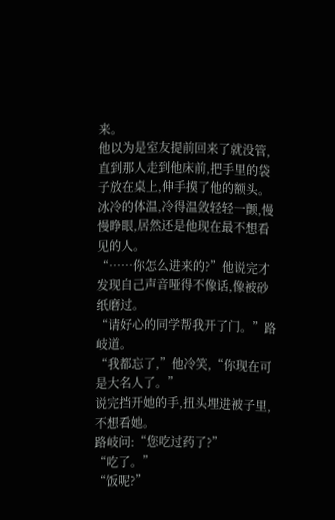来。
他以为是室友提前回来了就没管,直到那人走到他床前,把手里的袋子放在桌上,伸手摸了他的额头。
冰冷的体温,冷得温敛轻轻一颤,慢慢睁眼,居然还是他现在最不想看见的人。
“……你怎么进来的?”他说完才发现自己声音哑得不像话,像被砂纸磨过。
“请好心的同学帮我开了门。”路岐道。
“我都忘了,”他冷笑,“你现在可是大名人了。”
说完挡开她的手,扭头埋进被子里,不想看她。
路岐问:“您吃过药了?”
“吃了。”
“饭呢?”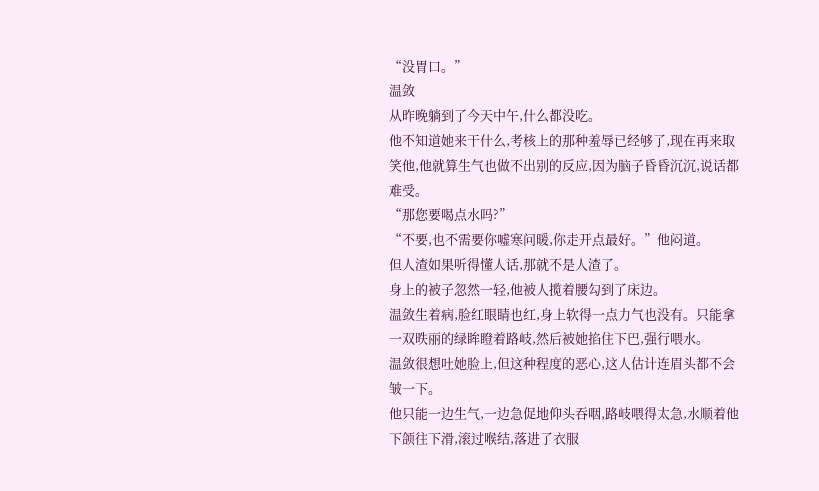“没胃口。”
温敛
从昨晚躺到了今天中午,什么都没吃。
他不知道她来干什么,考核上的那种羞辱已经够了,现在再来取笑他,他就算生气也做不出别的反应,因为脑子昏昏沉沉,说话都难受。
“那您要喝点水吗?”
“不要,也不需要你嘘寒问暖,你走开点最好。”他闷道。
但人渣如果听得懂人话,那就不是人渣了。
身上的被子忽然一轻,他被人揽着腰勾到了床边。
温敛生着病,脸红眼睛也红,身上软得一点力气也没有。只能拿一双昳丽的绿眸瞪着路岐,然后被她掐住下巴,强行喂水。
温敛很想吐她脸上,但这种程度的恶心,这人估计连眉头都不会皱一下。
他只能一边生气,一边急促地仰头吞咽,路岐喂得太急,水顺着他下颌往下滑,滚过喉结,落进了衣服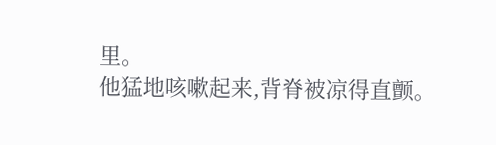里。
他猛地咳嗽起来,背脊被凉得直颤。